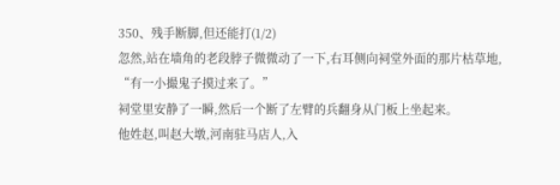350、残手断脚,但还能打(1/2)
忽然,站在墙角的老段脖子微微动了一下,右耳侧向祠堂外面的那片枯草地,
“有一小撮鬼子摸过来了。”
祠堂里安静了一瞬,然后一个断了左臂的兵翻身从门板上坐起来。
他姓赵,叫赵大墩,河南驻马店人,入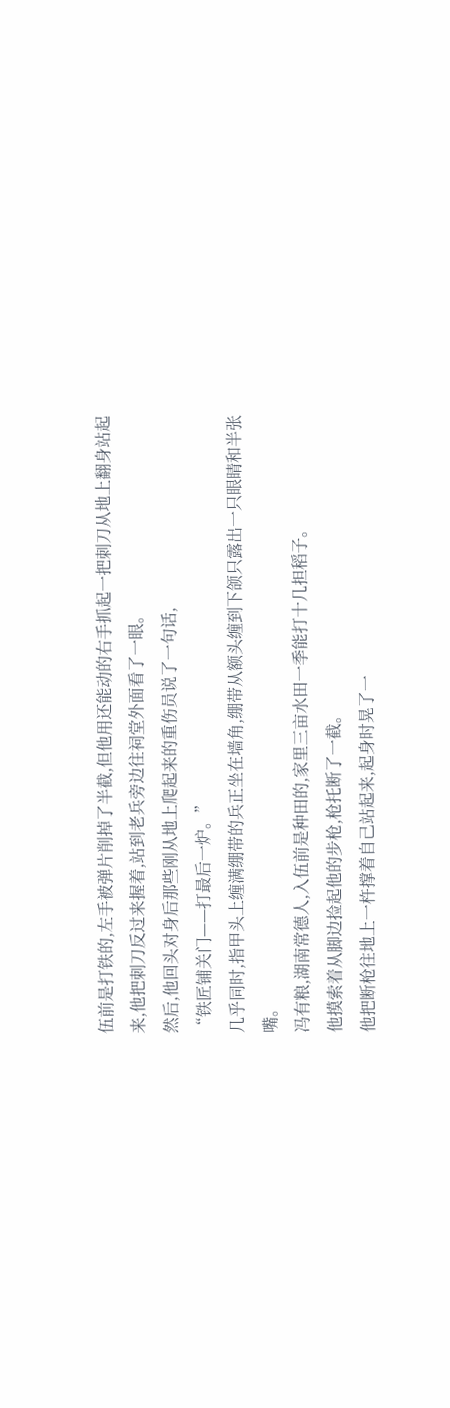伍前是打铁的,左手被弹片削掉了半截,但他用还能动的右手抓起一把刺刀从地上翻身站起来,他把刺刀反过来握着,站到老兵旁边往祠堂外面看了一眼。
然后,他回头对身后那些刚从地上爬起来的重伤员说了一句话,
“铁匠铺关门——打最后一炉。”
几乎同时,指甲头上缠满绷带的兵正坐在墙角,绷带从额头缠到下颌只露出一只眼睛和半张嘴。
冯有粮,湖南常德人,入伍前是种田的,家里三亩水田一季能打十几担稻子。
他摸索着从脚边捡起他的步枪,枪托断了一截。
他把断枪往地上一杵撑着自己站起来,起身时晃了一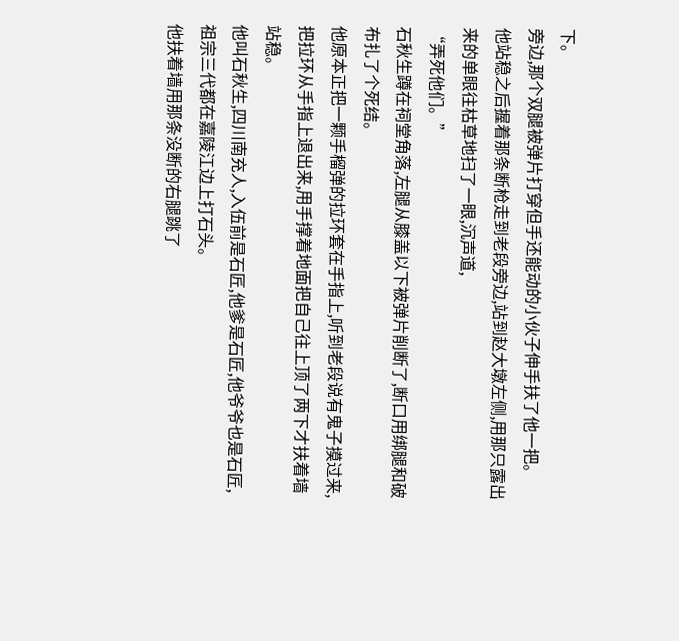下。
旁边,那个双腿被弹片打穿但手还能动的小伙子伸手扶了他一把。
他站稳之后握着那条断枪走到老段旁边,站到赵大墩左侧,用那只露出来的单眼往枯草地扫了一眼,沉声道,
“弄死他们。”
石秋生蹲在祠堂角落,左腿从膝盖以下被弹片削断了,断口用绑腿和破布扎了个死结。
他原本正把一颗手榴弹的拉环套在手指上,听到老段说有鬼子摸过来,把拉环从手指上退出来,用手撑着地面把自己往上顶了两下才扶着墙站稳。
他叫石秋生,四川南充人,入伍前是石匠,他爹是石匠,他爷爷也是石匠,祖宗三代都在嘉陵江边上打石头。
他扶着墙用那条没断的右腿跳了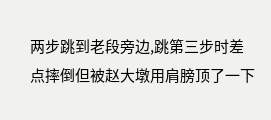两步跳到老段旁边,跳第三步时差点摔倒但被赵大墩用肩膀顶了一下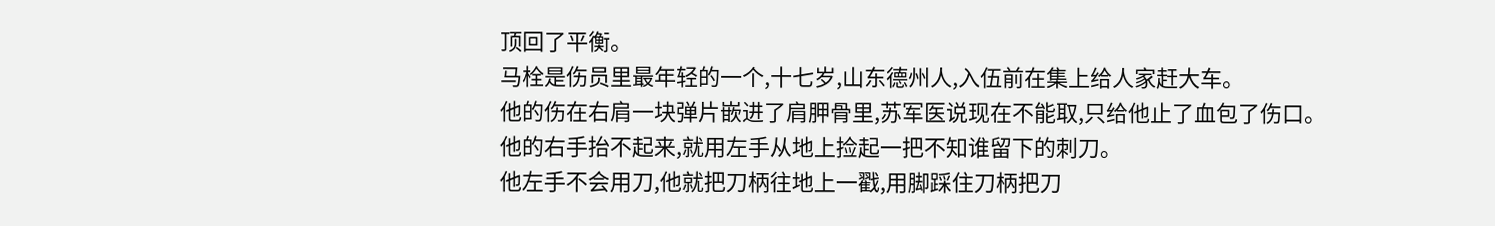顶回了平衡。
马栓是伤员里最年轻的一个,十七岁,山东德州人,入伍前在集上给人家赶大车。
他的伤在右肩一块弹片嵌进了肩胛骨里,苏军医说现在不能取,只给他止了血包了伤口。
他的右手抬不起来,就用左手从地上捡起一把不知谁留下的刺刀。
他左手不会用刀,他就把刀柄往地上一戳,用脚踩住刀柄把刀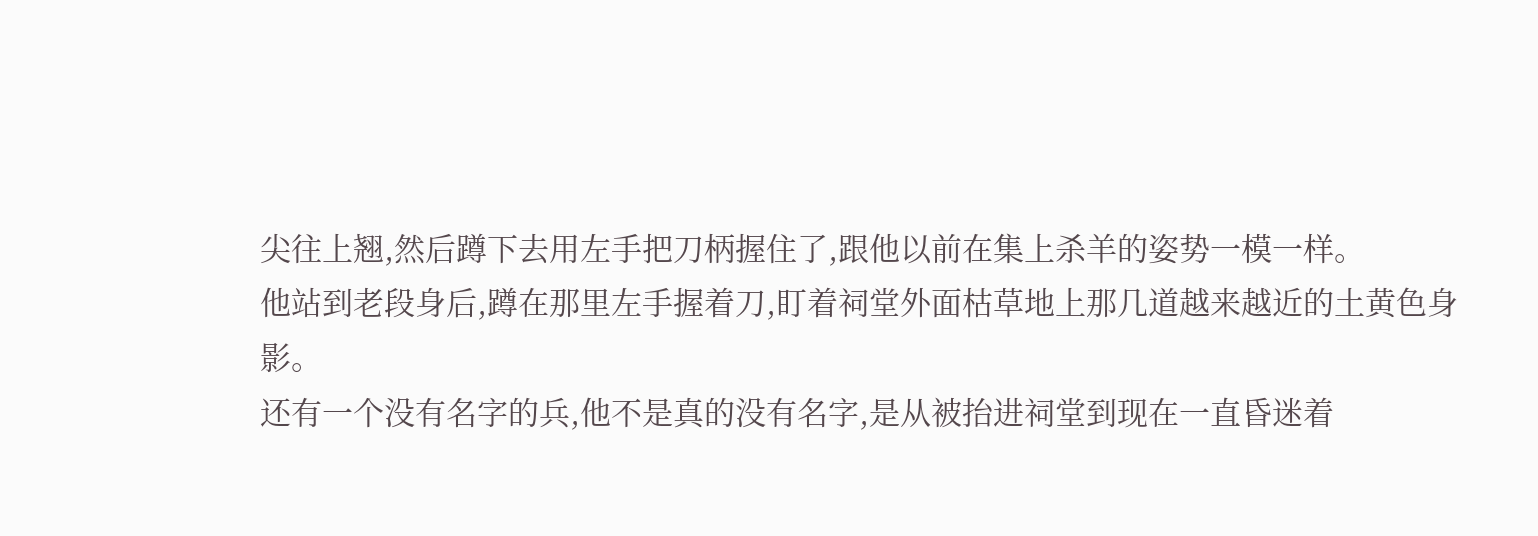尖往上翘,然后蹲下去用左手把刀柄握住了,跟他以前在集上杀羊的姿势一模一样。
他站到老段身后,蹲在那里左手握着刀,盯着祠堂外面枯草地上那几道越来越近的土黄色身影。
还有一个没有名字的兵,他不是真的没有名字,是从被抬进祠堂到现在一直昏迷着